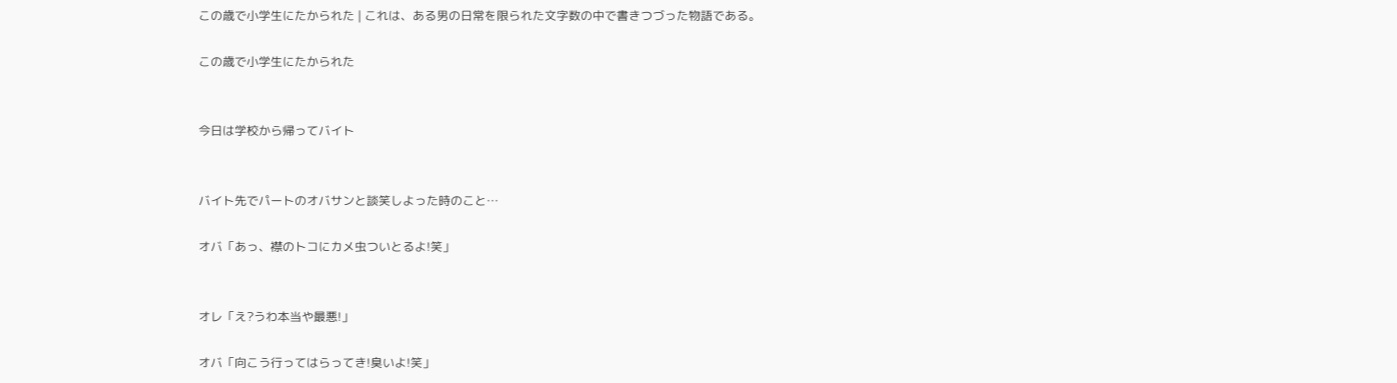この歳で小学生にたかられた | これは、ある男の日常を限られた文字数の中で書きつづった物語である。

この歳で小学生にたかられた


今日は学校から帰ってバイト


バイト先でパートのオバサンと談笑しよった時のこと…

オバ「あっ、襟のトコにカメ虫ついとるよ!笑」


オレ「え?うわ本当や最悪!」

オバ「向こう行ってはらってき!臭いよ!笑」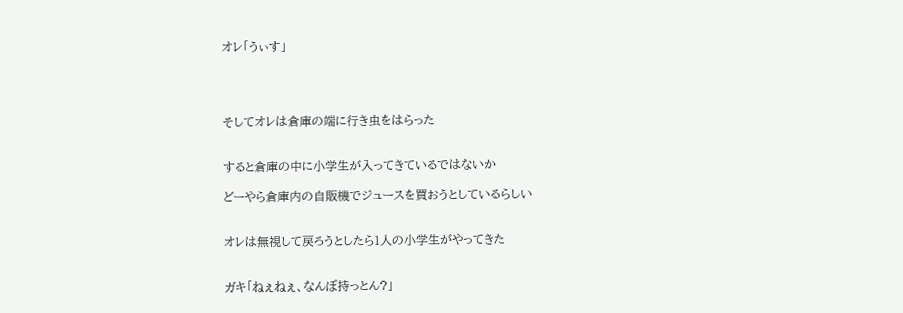オレ「うぃす」




そしてオレは倉庫の端に行き虫をはらった


すると倉庫の中に小学生が入ってきているではないか

どーやら倉庫内の自販機でジュースを買おうとしているらしい


オレは無視して戻ろうとしたら1人の小学生がやってきた


ガキ「ねぇねぇ、なんぼ持っとん?」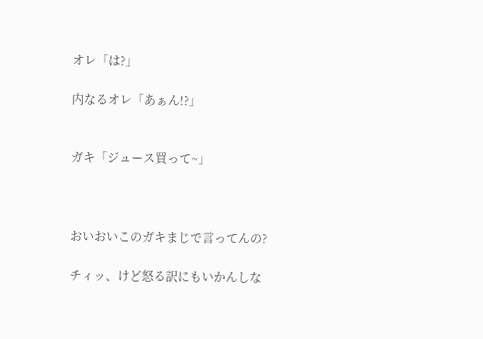オレ「は?」

内なるオレ「あぁん!?」


ガキ「ジュース買って~」



おいおいこのガキまじで言ってんの?

チィッ、けど怒る訳にもいかんしな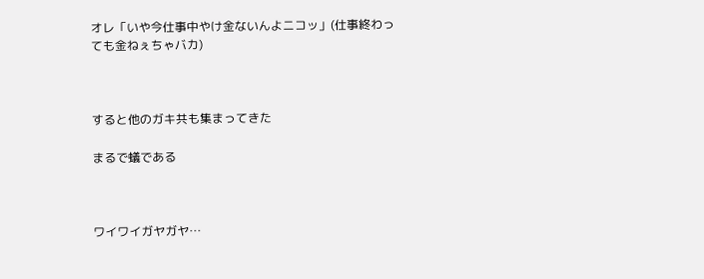オレ「いや今仕事中やけ金ないんよニコッ」(仕事終わっても金ねぇちゃバカ)



すると他のガキ共も集まってきた

まるで蟻である



ワイワイガヤガヤ…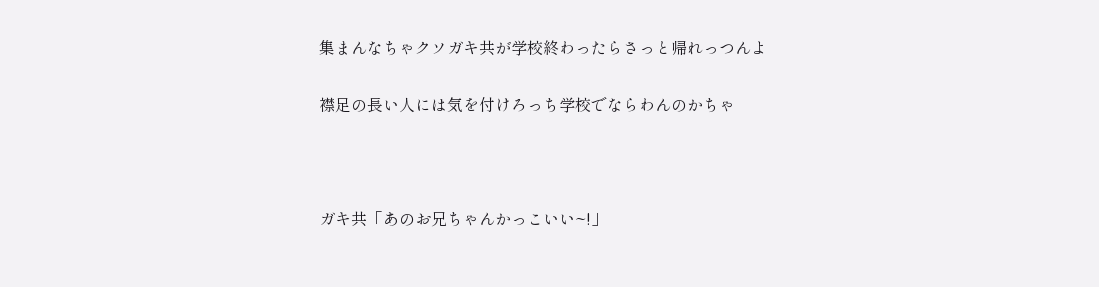集まんなちゃクソガキ共が学校終わったらさっと帰れっつんよ

襟足の長い人には気を付けろっち学校でならわんのかちゃ



ガキ共「あのお兄ちゃんかっこいい~!」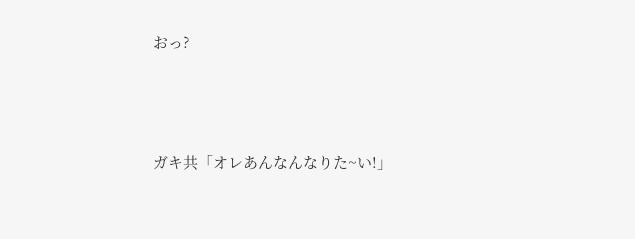おっ?



ガキ共「オレあんなんなりた~い!」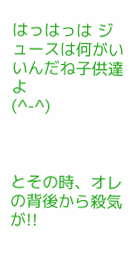はっはっは ジュースは何がいいんだね子供達よ
(^-^)



とその時、オレの背後から殺気が!!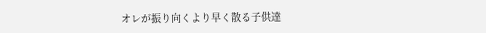オレが振り向くより早く散る子供達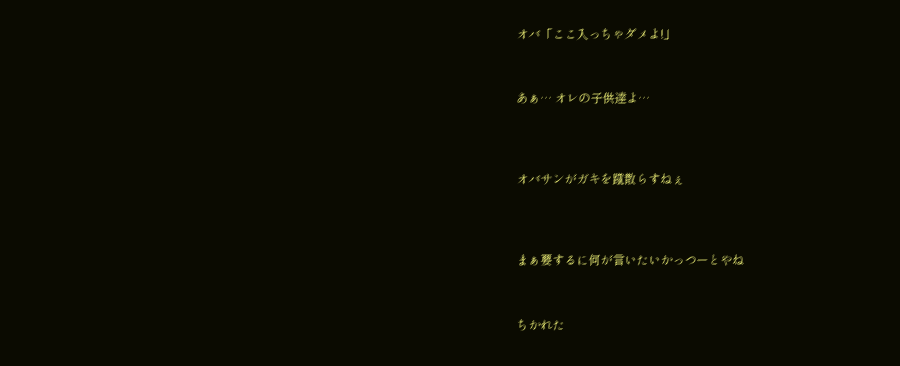オバ「ここ入っちゃダメよ!」



あぁ… オレの子供達よ…




オバサンがガキを蹴散らすねぇ




まぁ要するに何が言いたいかっつーとやね



ちかれた